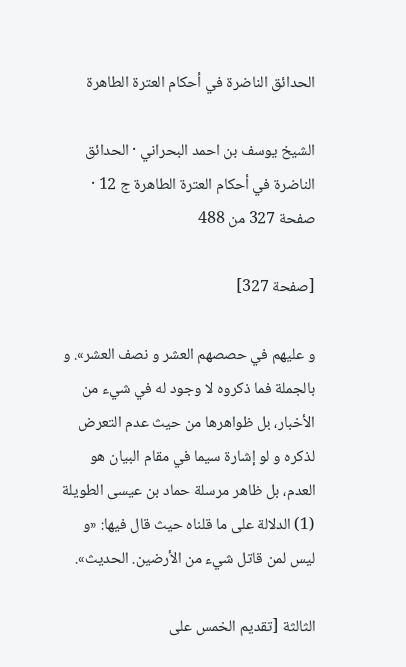الحدائق الناضرة في أحكام العترة الطاهرة

الشيخ يوسف بن احمد البحراني · الحدائق الناضرة في أحكام العترة الطاهرة ج 12 · صفحة 327 من 488

[صفحة 327]

و عليهم في حصصهم العشر و نصف العشر». و بالجملة فما ذكروه لا وجود له في شيء من الأخبار، بل ظواهرها من حيث عدم التعرض لذكره و لو إشارة سيما في مقام البيان هو العدم، بل ظاهر مرسلة حماد بن عيسى الطويلة (1) الدلالة على ما قلناه حيث قال فيها: «و ليس لمن قاتل شيء من الأرضين. الحديث».

الثالثة [تقديم الخمس على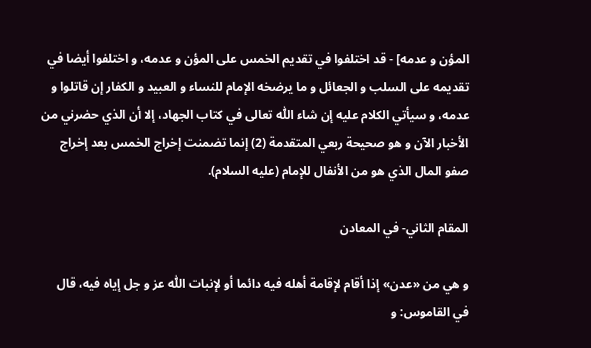المؤن و عدمه] - قد اختلفوا في تقديم الخمس على المؤن و عدمه، و اختلفوا أيضا في تقديمه على السلب و الجعائل و ما يرضخه الإمام للنساء و العبيد و الكفار إن قاتلوا و عدمه، و سيأتي الكلام عليه إن شاء اللّٰه تعالى في كتاب الجهاد، إلا أن الذي حضرني من الأخبار الآن و هو صحيحة ربعي المتقدمة (2) إنما تضمنت إخراج الخمس بعد إخراج صفو المال الذي هو من الأنفال للإمام (عليه السلام).

المقام الثاني- في المعادن

و هي من «عدن» إذا أقام لإقامة أهله فيه دائما أو لإنبات اللّٰه عز و جل إياه فيه، قال في القاموس: و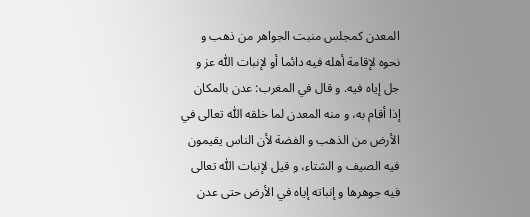المعدن كمجلس منبت الجواهر من ذهب و نحوه لإقامة أهله فيه دائما أو لإنبات اللّٰه عز و جل إياه فيه. و قال في المغرب: عدن بالمكان إذا أقام به، و منه المعدن لما خلقه اللّٰه تعالى في الأرض من الذهب و الفضة لأن الناس يقيمون فيه الصيف و الشتاء، و قيل لإنبات اللّٰه تعالى فيه جوهرها و إنباته إياه في الأرض حتى عدن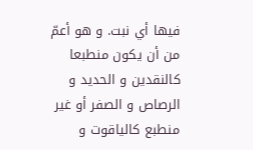فيها أي نبت. و هو أعمّ من أن يكون منطبعا كالنقدين و الحديد و الرصاص و الصفر أو غير منطبع كالياقوت و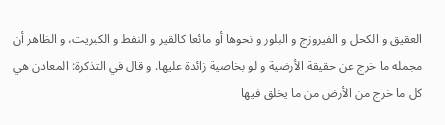العقيق و الكحل و الفيروزج و البلور و نحوها أو مائعا كالقير و النفط و الكبريت، و الظاهر أن مجمله ما خرج عن حقيقة الأرضية و لو بخاصية زائدة عليها. و قال في التذكرة: المعادن هي كل ما خرج من الأرض من ما يخلق فيها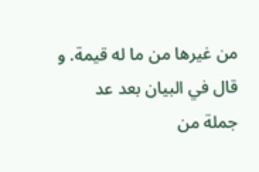من غيرها من ما له قيمة. و قال في البيان بعد عد جملة من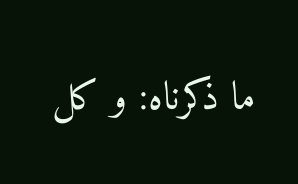ما ذكرناه: و كل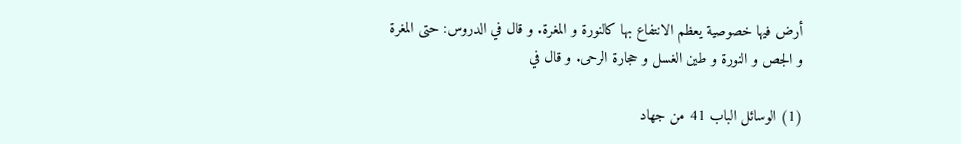أرض فيها خصوصية يعظم الانتفاع بها كالنورة و المغرة. و قال في الدروس: حتى المغرة و الجص و النورة و طين الغسل و حجارة الرحى. و قال في

(1) الوسائل الباب 41 من جهاد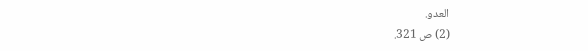العدو.
(2) ص 321.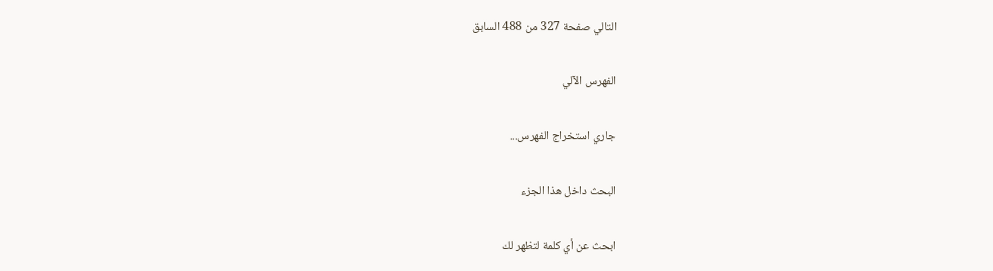التالي صفحة 327 من 488 السابق

الفهرس الآلي

جاري استخراج الفهرس...

البحث داخل هذا الجزء

ابحث عن أي كلمة لتظهر لك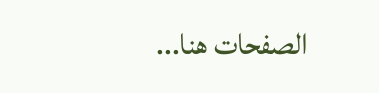الصفحات هنا...